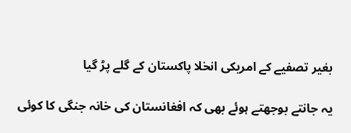بغیر تصفیے کے امریکی انخلا پاکستان کے گلے پڑ گیا

یہ جانتے بوجھتے ہوئے بھی کہ افغانستان کی خانہ جنگی کا کوئی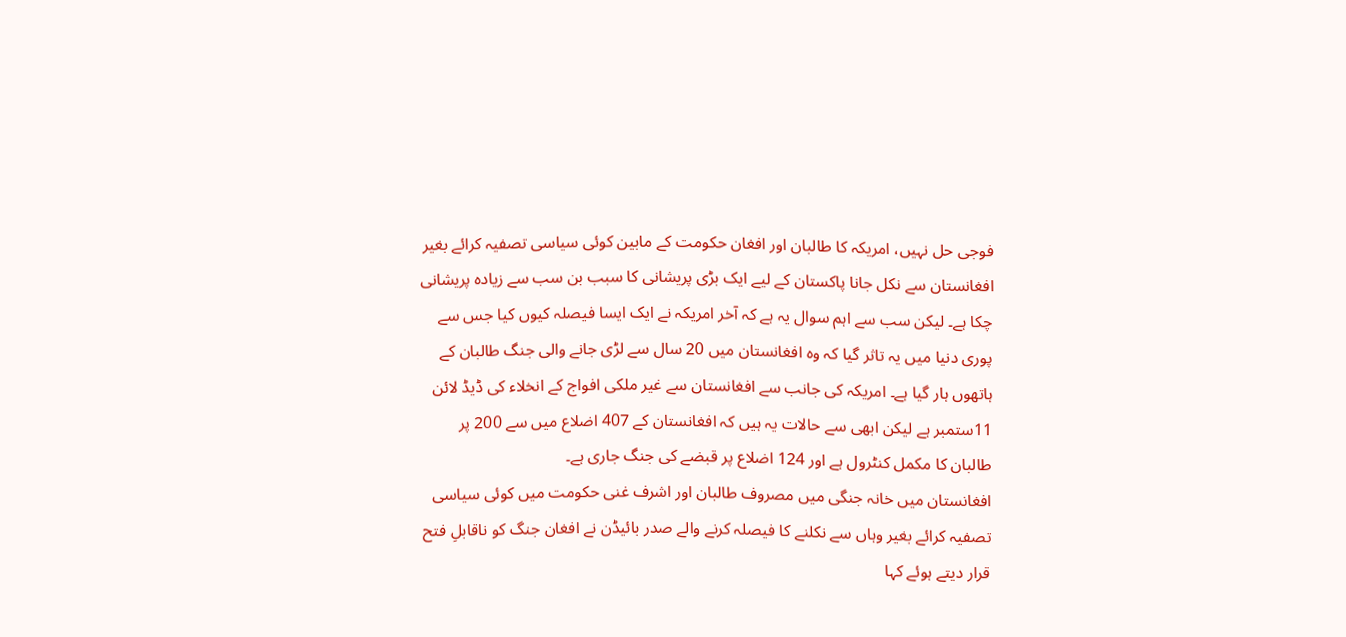فوجی حل نہیں، امریکہ کا طالبان اور افغان حکومت کے مابین کوئی سیاسی تصفیہ کرائے بغیر افغانستان سے نکل جانا پاکستان کے لیے ایک بڑی پریشانی کا سبب بن سب سے زیادہ پریشانی چکا ہے۔ لیکن سب سے اہم سوال یہ ہے کہ آخر امریکہ نے ایک ایسا فیصلہ کیوں کیا جس سے پوری دنیا میں یہ تاثر گیا کہ وہ افغانستان میں 20 سال سے لڑی جانے والی جنگ طالبان کے ہاتھوں ہار گیا ہے۔ امریکہ کی جانب سے افغانستان سے غیر ملکی افواج کے انخلاء کی ڈیڈ لائن 11ستمبر ہے لیکن ابھی سے حالات یہ ہیں کہ افغانستان کے 407 اضلاع میں سے 200 پر طالبان کا مکمل کنٹرول ہے اور 124 اضلاع پر قبضے کی جنگ جاری ہے۔
افغانستان میں خانہ جنگی میں مصروف طالبان اور اشرف غنی حکومت میں کوئی سیاسی تصفیہ کرائے بغیر وہاں سے نکلنے کا فیصلہ کرنے والے صدر بائیڈن نے افغان جنگ کو ناقابلِ فتح قرار دیتے ہوئے کہا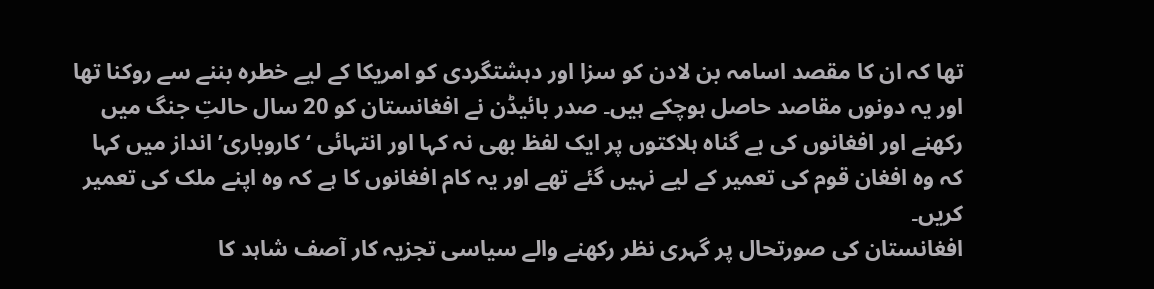تھا کہ ان کا مقصد اسامہ بن لادن کو سزا اور دہشتگردی کو امریکا کے لیے خطرہ بننے سے روکنا تھا اور یہ دونوں مقاصد حاصل ہوچکے ہیں۔ صدر بائیڈن نے افغانستان کو 20 سال حالتِ جنگ میں رکھنے اور افغانوں کی بے گناہ ہلاکتوں پر ایک لفظ بھی نہ کہا اور انتہائی ‘کاروباری’ انداز میں کہا کہ وہ افغان قوم کی تعمیر کے لیے نہیں گئے تھے اور یہ کام افغانوں کا ہے کہ وہ اپنے ملک کی تعمیر کریں۔
افغانستان کی صورتحال پر گہری نظر رکھنے والے سیاسی تجزیہ کار آصف شاہد کا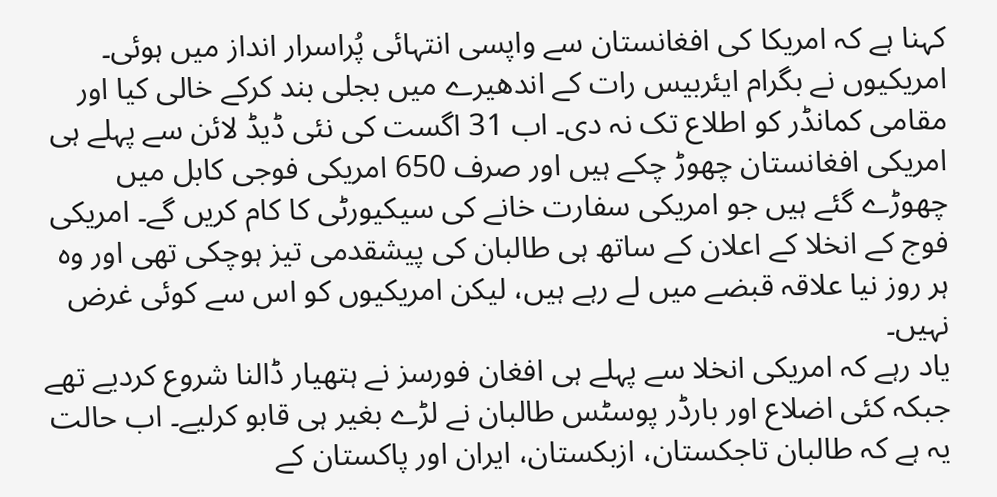کہنا ہے کہ امریکا کی افغانستان سے واپسی انتہائی پُراسرار انداز میں ہوئی۔ امریکیوں نے بگرام ایئربیس رات کے اندھیرے میں بجلی بند کرکے خالی کیا اور مقامی کمانڈر کو اطلاع تک نہ دی۔ اب 31 اگست کی نئی ڈیڈ لائن سے پہلے ہی امریکی افغانستان چھوڑ چکے ہیں اور صرف 650 امریکی فوجی کابل میں چھوڑے گئے ہیں جو امریکی سفارت خانے کی سیکیورٹی کا کام کریں گے۔ امریکی فوج کے انخلا کے اعلان کے ساتھ ہی طالبان کی پیشقدمی تیز ہوچکی تھی اور وہ ہر روز نیا علاقہ قبضے میں لے رہے ہیں، لیکن امریکیوں کو اس سے کوئی غرض نہیں۔
یاد رہے کہ امریکی انخلا سے پہلے ہی افغان فورسز نے ہتھیار ڈالنا شروع کردیے تھے جبکہ کئی اضلاع اور بارڈر پوسٹس طالبان نے لڑے بغیر ہی قابو کرلیے۔ اب حالت یہ ہے کہ طالبان تاجکستان، ازبکستان، ایران اور پاکستان کے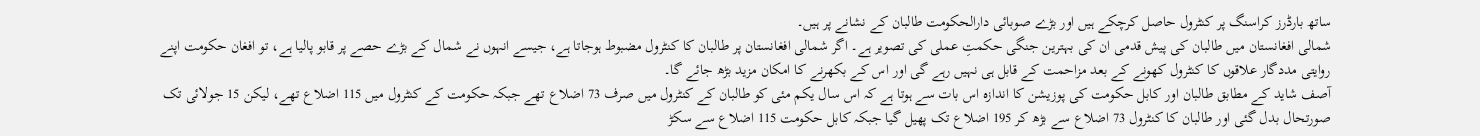ساتھ بارڈرز کراسنگ پر کنٹرول حاصل کرچکے ہیں اور بڑے صوبائی دارالحکومت طالبان کے نشانے پر ہیں۔
شمالی افغانستان میں طالبان کی پیش قدمی ان کی بہترین جنگی حکمتِ عملی کی تصویر ہے۔ اگر شمالی افغانستان پر طالبان کا کنٹرول مضبوط ہوجاتا ہے، جیسے انہوں نے شمال کے بڑے حصے پر قابو پالیا ہے، تو افغان حکومت اپنے روایتی مددگار علاقوں کا کنٹرول کھونے کے بعد مزاحمت کے قابل ہی نہیں رہے گی اور اس کے بکھرنے کا امکان مزید بڑھ جائے گا۔
آصف شاید کے مطابق طالبان اور کابل حکومت کی پوزیشن کا اندازہ اس بات سے ہوتا ہے کہ اس سال یکم مئی کو طالبان کے کنٹرول میں صرف 73 اضلاع تھے جبکہ حکومت کے کنٹرول میں 115 اضلاع تھے، لیکن 15 جولائی تک صورتحال بدل گئی اور طالبان کا کنٹرول 73 اضلاع سے بڑھ کر 195 اضلاع تک پھیل گیا جبکہ کابل حکومت 115 اضلاع سے سکڑ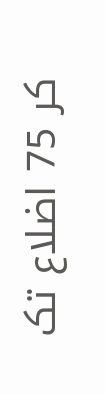کر 75 اضلاع تک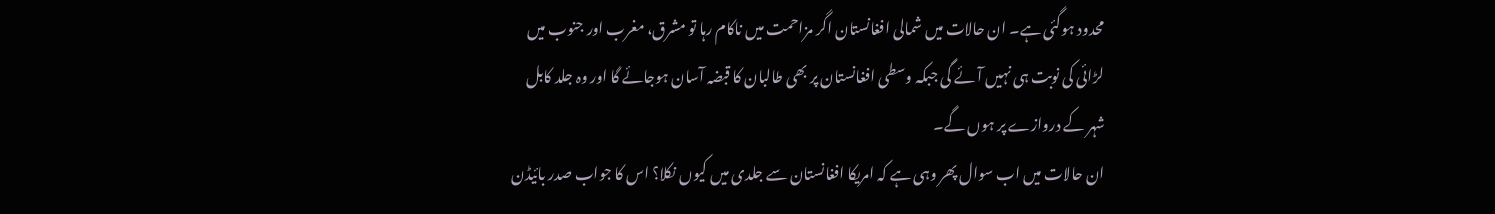محدود ہوگئی ہے۔ ان حالات میں شمالی افغانستان اگر مزاحمت میں ناکام رہا تو مشرق، مغرب اور جنوب میں لڑائی کی نوبت ہی نہیں آئے گی جبکہ وسطی افغانستان پر بھی طالبان کا قبضہ آسان ہوجائے گا اور وہ جلد کابل شہر کے دروازے پر ہوں گے۔
ان حالات میں اب سوال پھر وہی ہے کہ امریکا افغانستان سے جلدی میں کیوں نکلا؟ اس کا جواب صدر بائیڈن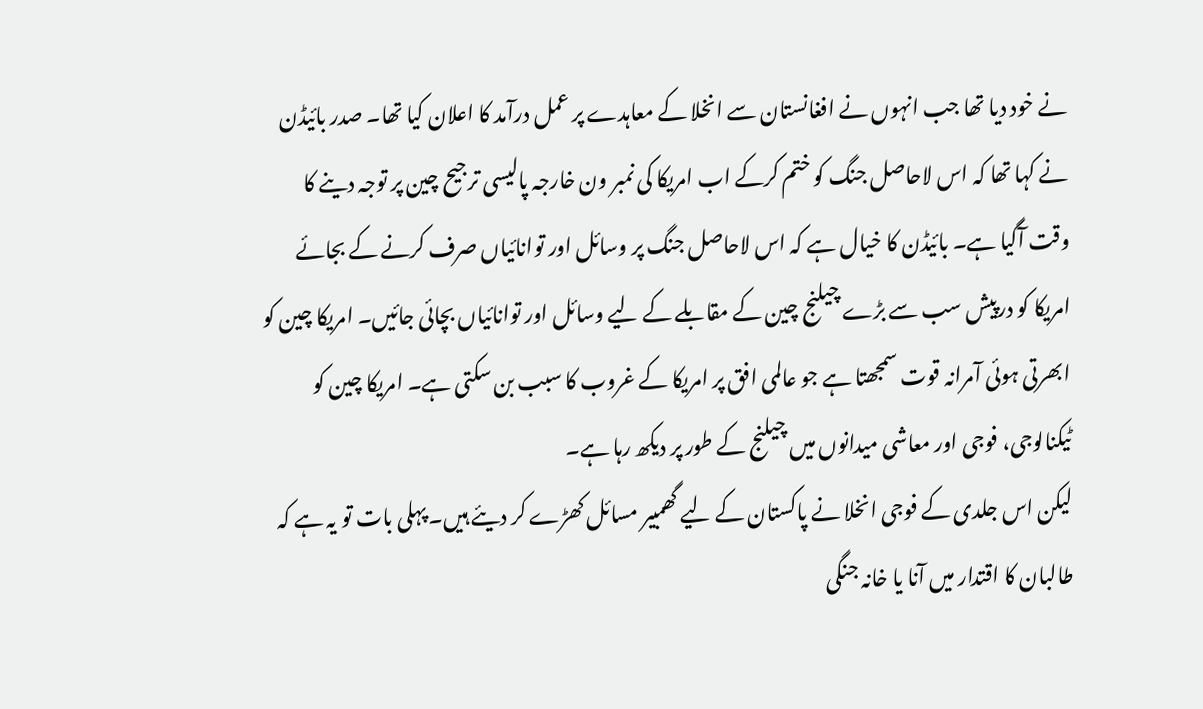نے خود دیا تھا جب انہوں نے افغانستان سے انخلا کے معاہدے پر عمل درآمد کا اعلان کیا تھا۔ صدر بائیڈن نے کہا تھا کہ اس لاحاصل جنگ کو ختم کرکے اب امریکا کی نمبر ون خارجہ پالیسی ترجیح چین پر توجہ دینے کا وقت آگیا ہے۔ بائیڈن کا خیال ہے کہ اس لاحاصل جنگ پر وسائل اور توانائیاں صرف کرنے کے بجائے امریکا کو درپیش سب سے بڑے چیلنج چین کے مقابلے کے لیے وسائل اور توانائیاں بچائی جائیں۔ امریکا چین کو ابھرتی ہوئی آمرانہ قوت سمجھتا ہے جو عالمی افق پر امریکا کے غروب کا سبب بن سکتی ہے۔ امریکا چین کو ٹیکنالوجی، فوجی اور معاشی میدانوں میں چیلنج کے طور پر دیکھ رہا ہے۔
لیکن اس جلدی کے فوجی انخلا نے پاکستان کے لیے گھمبیر مسائل کھڑے کر دیئے ہیں۔ پہلی بات تو یہ ہے کہ طالبان کا اقتدار میں آنا یا خانہ جنگی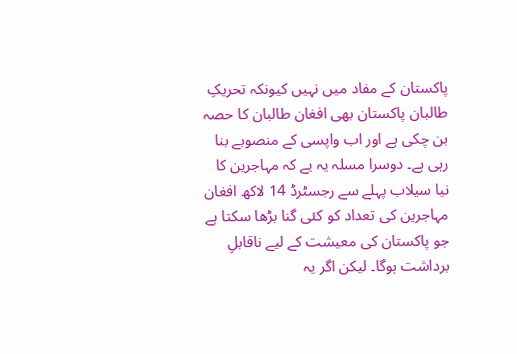پاکستان کے مفاد میں نہیں کیونکہ تحریکِ طالبان پاکستان بھی افغان طالبان کا حصہ بن چکی ہے اور اب واپسی کے منصوبے بنا رہی ہے۔ دوسرا مسلہ یہ یے کہ مہاجرین کا نیا سیلاب پہلے سے رجسٹرڈ 14 لاکھ افغان مہاجرین کی تعداد کو کئی گنا بڑھا سکتا ہے جو پاکستان کی معیشت کے لیے ناقابلِ برداشت ہوگا۔ لیکن اگر یہ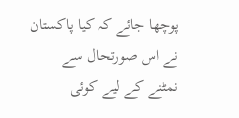پوچھا جائے کہ کیا پاکستان نے اس صورتحال سے نمٹنے کے لیے کوئی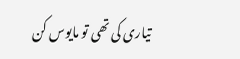تیاری کی تھی تو مایوس کن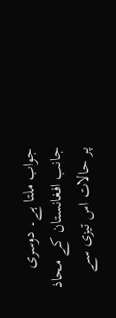جواب ملتا ہے۔ دوسری جانب افغانستان کے محاذ پر حالات اس تیزی سے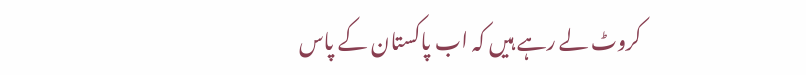کروٹ لے رہے ہیں کہ اب پاکستان کے پاس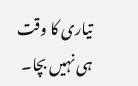تیاری کا وقت ہی نہیں بچا۔